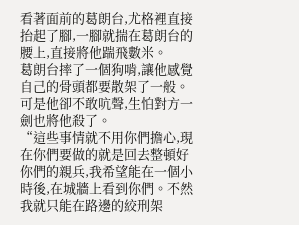看著面前的葛朗台,尤格裡直接抬起了腳,一腳就揣在葛朗台的腰上,直接將他踹飛數米。
葛朗台摔了一個狗啃,讓他感覺自己的骨頭都要散架了一般。
可是他卻不敢吭聲,生怕對方一劍也將他殺了。
“這些事情就不用你們擔心,現在你們要做的就是回去整頓好你們的親兵,我希望能在一個小時後,在城牆上看到你們。不然我就只能在路邊的絞刑架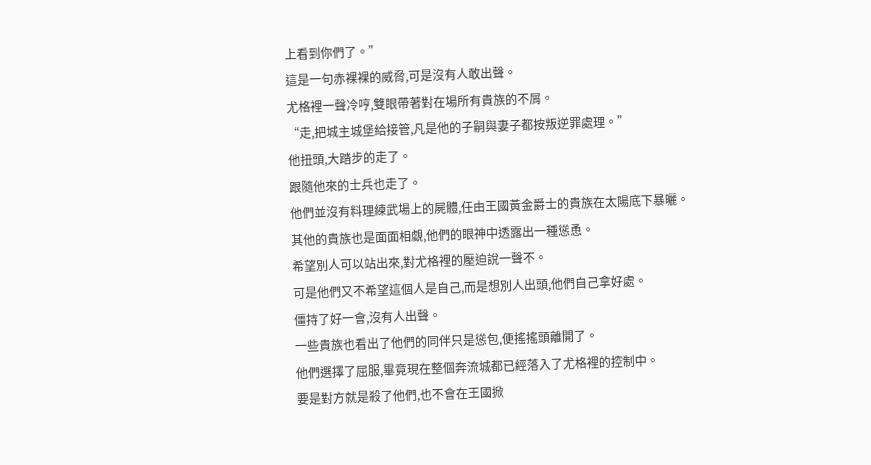上看到你們了。”
這是一句赤裸裸的威脅,可是沒有人敢出聲。
尤格裡一聲冷哼,雙眼帶著對在場所有貴族的不屑。
“走,把城主城堡給接管,凡是他的子嗣與妻子都按叛逆罪處理。”
他扭頭,大踏步的走了。
跟隨他來的士兵也走了。
他們並沒有料理練武場上的屍體,任由王國黃金爵士的貴族在太陽底下暴曬。
其他的貴族也是面面相覷,他們的眼神中透露出一種慫恿。
希望別人可以站出來,對尤格裡的壓迫說一聲不。
可是他們又不希望這個人是自己,而是想別人出頭,他們自己拿好處。
僵持了好一會,沒有人出聲。
一些貴族也看出了他們的同伴只是慫包,便搖搖頭離開了。
他們選擇了屈服,畢竟現在整個奔流城都已經落入了尤格裡的控制中。
要是對方就是殺了他們,也不會在王國掀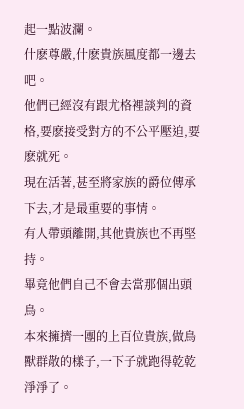起一點波瀾。
什麽尊嚴,什麽貴族風度都一邊去吧。
他們已經沒有跟尤格裡談判的資格,要麽接受對方的不公平壓迫,要麽就死。
現在活著,甚至將家族的爵位傳承下去,才是最重要的事情。
有人帶頭離開,其他貴族也不再堅持。
畢竟他們自己不會去當那個出頭鳥。
本來擁擠一團的上百位貴族,做鳥獸群散的樣子,一下子就跑得乾乾淨淨了。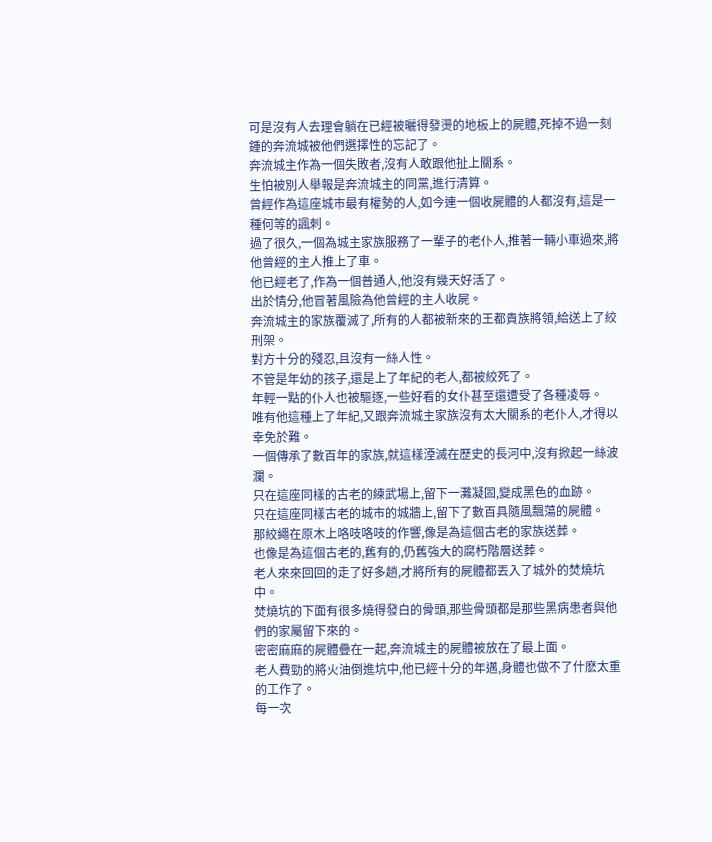可是沒有人去理會躺在已經被曬得發燙的地板上的屍體,死掉不過一刻鍾的奔流城被他們選擇性的忘記了。
奔流城主作為一個失敗者,沒有人敢跟他扯上關系。
生怕被別人舉報是奔流城主的同黨,進行清算。
曾經作為這座城市最有權勢的人,如今連一個收屍體的人都沒有,這是一種何等的諷刺。
過了很久,一個為城主家族服務了一輩子的老仆人,推著一輛小車過來,將他曾經的主人推上了車。
他已經老了,作為一個普通人,他沒有幾天好活了。
出於情分,他冒著風險為他曾經的主人收屍。
奔流城主的家族覆滅了,所有的人都被新來的王都貴族將領,給送上了絞刑架。
對方十分的殘忍,且沒有一絲人性。
不管是年幼的孩子,還是上了年紀的老人,都被絞死了。
年輕一點的仆人也被驅逐,一些好看的女仆甚至還遭受了各種凌辱。
唯有他這種上了年紀,又跟奔流城主家族沒有太大關系的老仆人,才得以幸免於難。
一個傳承了數百年的家族,就這樣湮滅在歷史的長河中,沒有掀起一絲波瀾。
只在這座同樣的古老的練武場上,留下一灘凝固,變成黑色的血跡。
只在這座同樣古老的城市的城牆上,留下了數百具隨風飄蕩的屍體。
那絞繩在原木上咯吱咯吱的作響,像是為這個古老的家族送葬。
也像是為這個古老的,舊有的,仍舊強大的腐朽階層送葬。
老人來來回回的走了好多趟,才將所有的屍體都丟入了城外的焚燒坑中。
焚燒坑的下面有很多燒得發白的骨頭,那些骨頭都是那些黑病患者與他們的家屬留下來的。
密密麻麻的屍體疊在一起,奔流城主的屍體被放在了最上面。
老人費勁的將火油倒進坑中,他已經十分的年邁,身體也做不了什麽太重的工作了。
每一次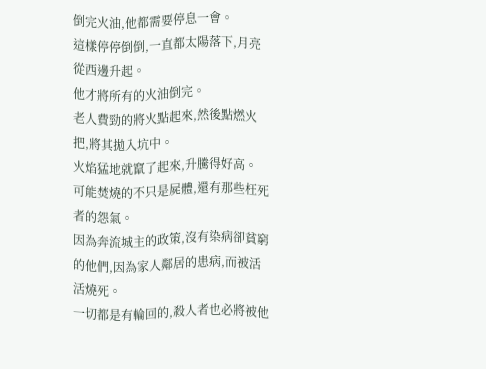倒完火油,他都需要停息一會。
這樣停停倒倒,一直都太陽落下,月亮從西邊升起。
他才將所有的火油倒完。
老人費勁的將火點起來,然後點燃火把,將其拋入坑中。
火焰猛地就竄了起來,升騰得好高。
可能焚燒的不只是屍體,還有那些枉死者的怨氣。
因為奔流城主的政策,沒有染病卻貧窮的他們,因為家人鄰居的患病,而被活活燒死。
一切都是有輪回的,殺人者也必將被他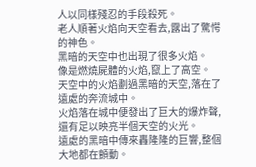人以同樣殘忍的手段殺死。
老人順著火焰向天空看去,露出了驚愕的神色。
黑暗的天空中也出現了很多火焰。
像是燃燒屍體的火焰,竄上了高空。
天空中的火焰劃過黑暗的天空,落在了遠處的奔流城中。
火焰落在城中便發出了巨大的爆炸聲,還有足以映亮半個天空的火光。
遠處的黑暗中傳來轟隆隆的巨響,整個大地都在顫動。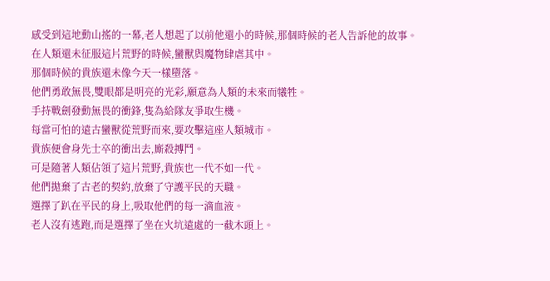感受到這地動山搖的一幕,老人想起了以前他還小的時候,那個時候的老人告訴他的故事。
在人類還未征服這片荒野的時候,蠻獸與魔物肆虐其中。
那個時候的貴族還未像今天一樣墮落。
他們勇敢無畏,雙眼都是明亮的光彩,願意為人類的未來而犧牲。
手持戰劍發動無畏的衝鋒,隻為給隊友爭取生機。
每當可怕的遠古蠻獸從荒野而來,要攻擊這座人類城市。
貴族便會身先士卒的衝出去,廝殺搏鬥。
可是隨著人類佔領了這片荒野,貴族也一代不如一代。
他們拋棄了古老的契約,放棄了守護平民的天職。
選擇了趴在平民的身上,吸取他們的每一滴血液。
老人沒有逃跑,而是選擇了坐在火坑遠處的一截木頭上。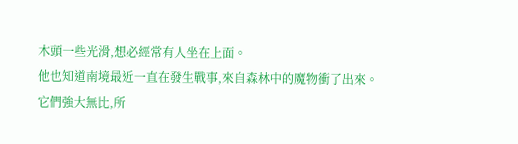木頭一些光滑,想必經常有人坐在上面。
他也知道南境最近一直在發生戰事,來自森林中的魔物衝了出來。
它們強大無比,所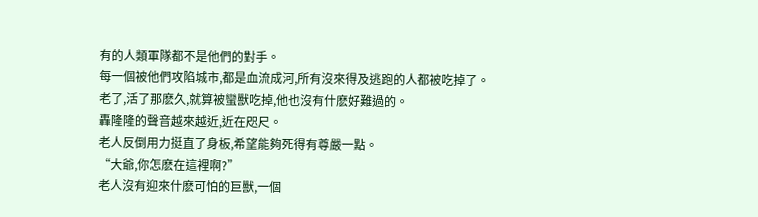有的人類軍隊都不是他們的對手。
每一個被他們攻陷城市,都是血流成河,所有沒來得及逃跑的人都被吃掉了。
老了,活了那麽久,就算被蠻獸吃掉,他也沒有什麽好難過的。
轟隆隆的聲音越來越近,近在咫尺。
老人反倒用力挺直了身板,希望能夠死得有尊嚴一點。
“大爺,你怎麽在這裡啊?”
老人沒有迎來什麽可怕的巨獸,一個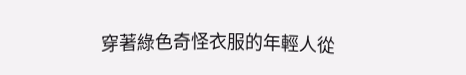穿著綠色奇怪衣服的年輕人從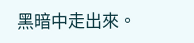黑暗中走出來。